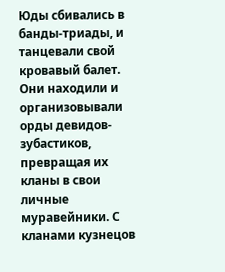Юды сбивались в банды-триады, и танцевали свой кровавый балет. Они находили и организовывали орды девидов-зубастиков, превращая их кланы в свои личные муравейники. С кланами кузнецов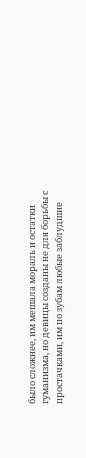было сложнее, им мешала мораль и остатки гуманизма, но девицы созданы не для борьбы с простачками, им по зубам любые заблудшие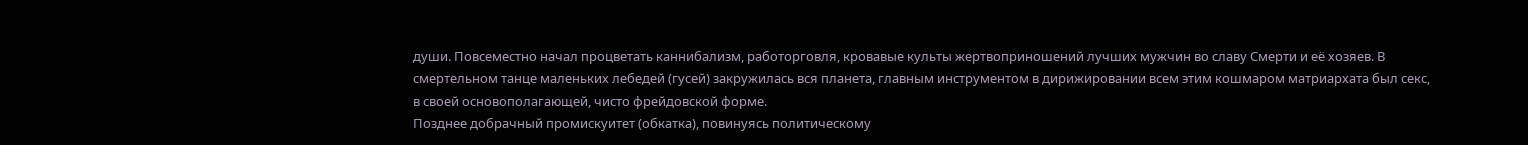души. Повсеместно начал процветать каннибализм, работорговля, кровавые культы жертвоприношений лучших мужчин во славу Смерти и её хозяев. В смертельном танце маленьких лебедей (гусей) закружилась вся планета, главным инструментом в дирижировании всем этим кошмаром матриархата был секс, в своей основополагающей, чисто фрейдовской форме.
Позднее добрачный промискуитет (обкатка), повинуясь политическому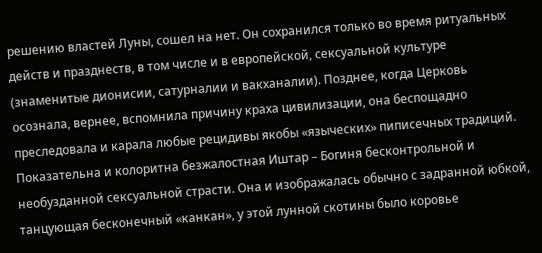решению властей Луны, сошел на нет. Он сохранился только во время ритуальных действ и празднеств, в том числе и в европейской, сексуальной культуре (знаменитые дионисии, сатурналии и вакханалии). Позднее, когда Церковь осознала, вернее, вспомнила причину краха цивилизации, она беспощадно преследовала и карала любые рецидивы якобы «языческих» пиписечных традиций.
Показательна и колоритна безжалостная Иштар – Богиня бесконтрольной и необузданной сексуальной страсти. Она и изображалась обычно с задранной юбкой, танцующая бесконечный «канкан», у этой лунной скотины было коровье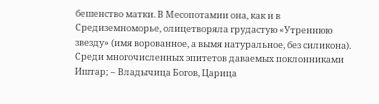бешенство матки. В Месопотамии она, как и в Средиземноморье, олицетворяла грудастую «Утреннюю звезду» (имя ворованное, а вымя натуральное, без силикона). Среди многочисленных эпитетов даваемых поклонниками Иштар; – Владычица Богов, Царица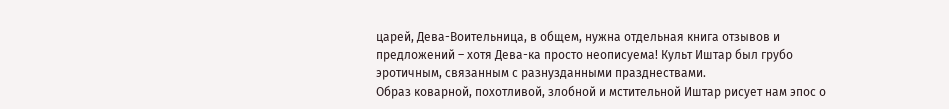царей, Дева-Воительница, в общем, нужна отдельная книга отзывов и предложений – хотя Дева-ка просто неописуема! Культ Иштар был грубо эротичным, связанным с разнузданными празднествами.
Образ коварной, похотливой, злобной и мстительной Иштар рисует нам эпос о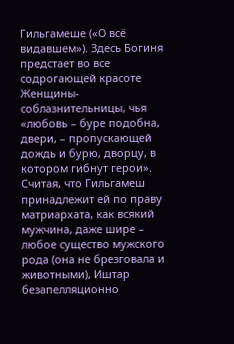Гильгамеше («О всё видавшем»). Здесь Богиня предстает во все содрогающей красоте Женщины-соблазнительницы, чья «любовь – буре подобна, двери, – пропускающей дождь и бурю, дворцу, в котором гибнут герои». Считая, что Гильгамеш принадлежит ей по праву матриархата, как всякий мужчина, даже шире – любое существо мужского рода (она не брезговала и животными), Иштар безапелляционно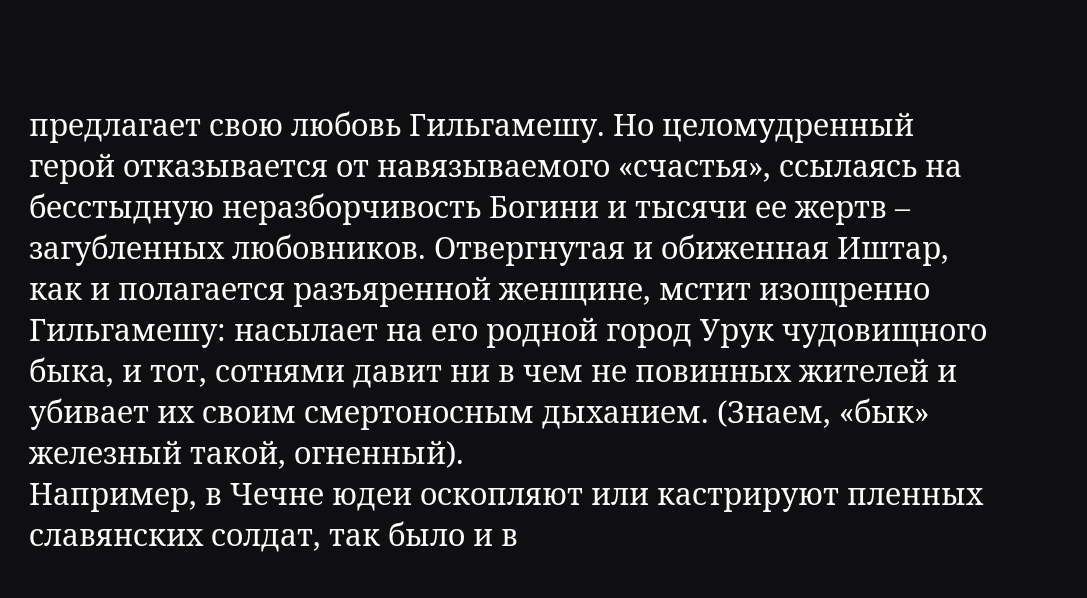предлагает свою любовь Гильгамешу. Но целомудренный герой отказывается от навязываемого «счастья», ссылаясь на бесстыдную неразборчивость Богини и тысячи ее жертв – загубленных любовников. Отвергнутая и обиженная Иштар, как и полагается разъяренной женщине, мстит изощренно Гильгамешу: насылает на его родной город Урук чудовищного быка, и тот, сотнями давит ни в чем не повинных жителей и убивает их своим смертоносным дыханием. (Знаем, «бык» железный такой, огненный).
Например, в Чечне юдеи оскопляют или кастрируют пленных славянских солдат, так было и в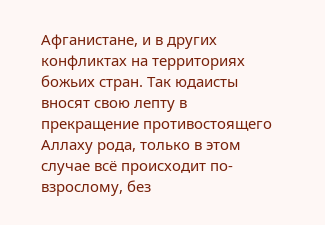Афганистане, и в других конфликтах на территориях божьих стран. Так юдаисты вносят свою лепту в прекращение противостоящего Аллаху рода, только в этом случае всё происходит по-взрослому, без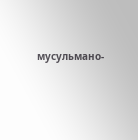мусульмано-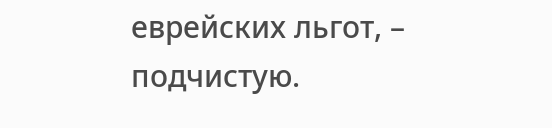еврейских льгот, – подчистую.